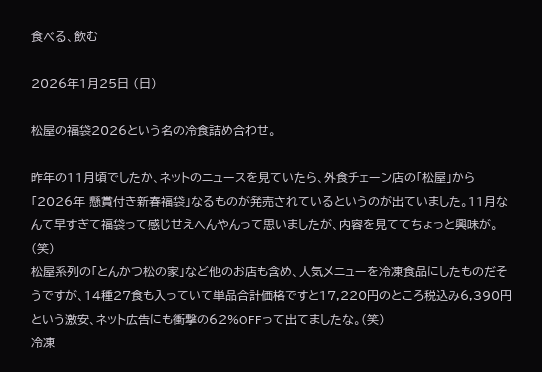食べる、飲む

2026年1月25日 (日)

松屋の福袋2026という名の冷食詰め合わせ。

昨年の11月頃でしたか、ネットのニュースを見ていたら、外食チェーン店の「松屋」から「2026年 懸賞付き新春福袋」なるものが発売されているというのが出ていました。11月なんて早すぎて福袋って感じせえへんやんって思いましたが、内容を見ててちょっと興味が。(笑)
松屋系列の「とんかつ松の家」など他のお店も含め、人気メニューを冷凍食品にしたものだそうですが、14種27食も入っていて単品合計価格ですと17,220円のところ税込み6,390円という激安、ネット広告にも衝撃の62%OFFって出てましたな。(笑)
冷凍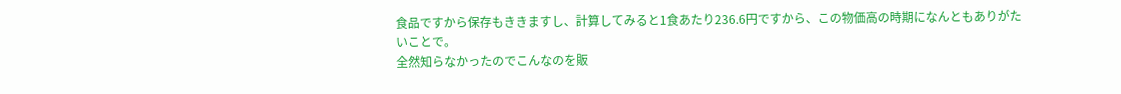食品ですから保存もききますし、計算してみると1食あたり236.6円ですから、この物価高の時期になんともありがたいことで。
全然知らなかったのでこんなのを販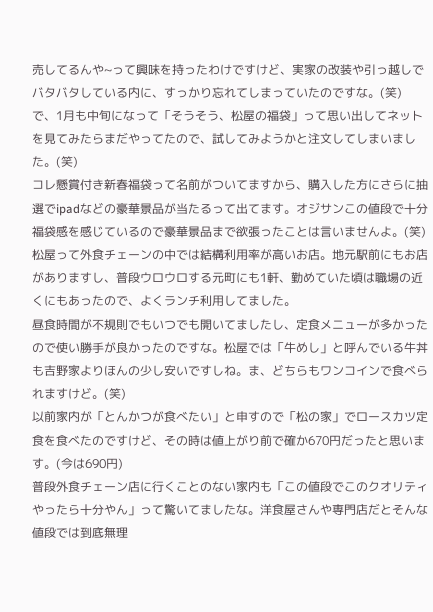売してるんや~って興味を持ったわけですけど、実家の改装や引っ越しでバタバタしている内に、すっかり忘れてしまっていたのですな。(笑)
で、1月も中旬になって「そうそう、松屋の福袋」って思い出してネットを見てみたらまだやってたので、試してみようかと注文してしまいました。(笑)
コレ懸賞付き新春福袋って名前がついてますから、購入した方にさらに抽選でipadなどの豪華景品が当たるって出てます。オジサンこの値段で十分福袋感を感じているので豪華景品まで欲張ったことは言いませんよ。(笑)
松屋って外食チェーンの中では結構利用率が高いお店。地元駅前にもお店がありますし、普段ウロウロする元町にも1軒、勤めていた頃は職場の近くにもあったので、よくランチ利用してました。
昼食時間が不規則でもいつでも開いてましたし、定食メニューが多かったので使い勝手が良かったのですな。松屋では「牛めし」と呼んでいる牛丼も吉野家よりほんの少し安いですしね。ま、どちらもワンコインで食べられますけど。(笑)
以前家内が「とんかつが食べたい」と申すので「松の家」でロースカツ定食を食べたのですけど、その時は値上がり前で確か670円だったと思います。(今は690円)
普段外食チェーン店に行くことのない家内も「この値段でこのクオリティやったら十分やん」って驚いてましたな。洋食屋さんや専門店だとそんな値段では到底無理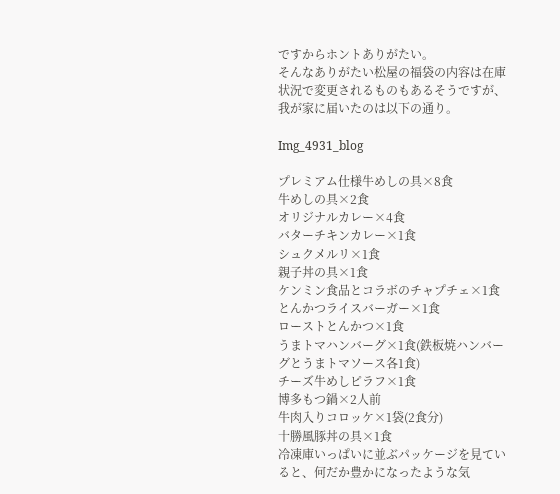ですからホントありがたい。
そんなありがたい松屋の福袋の内容は在庫状況で変更されるものもあるそうですが、我が家に届いたのは以下の通り。

Img_4931_blog

プレミアム仕様牛めしの具×8食
牛めしの具×2食
オリジナルカレー×4食
バターチキンカレー×1食
シュクメルリ×1食
親子丼の具×1食
ケンミン食品とコラボのチャプチェ×1食
とんかつライスバーガー×1食
ローストとんかつ×1食
うまトマハンバーグ×1食(鉄板焼ハンバーグとうまトマソース各1食)
チーズ牛めしピラフ×1食
博多もつ鍋×2人前
牛肉入りコロッケ×1袋(2食分)
十勝風豚丼の具×1食
冷凍庫いっぱいに並ぶパッケージを見ていると、何だか豊かになったような気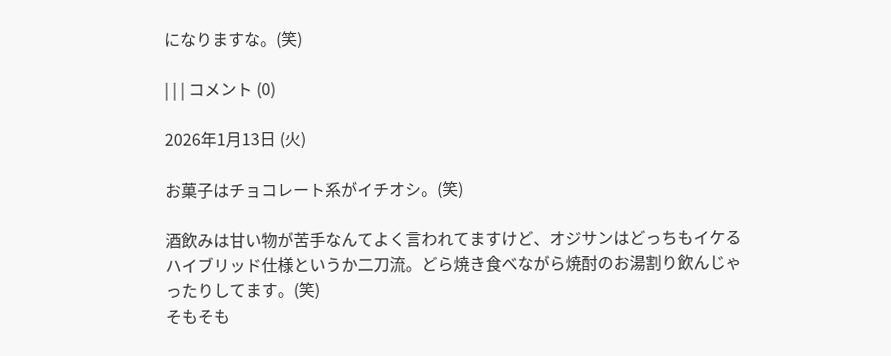になりますな。(笑)

| | | コメント (0)

2026年1月13日 (火)

お菓子はチョコレート系がイチオシ。(笑)

酒飲みは甘い物が苦手なんてよく言われてますけど、オジサンはどっちもイケるハイブリッド仕様というか二刀流。どら焼き食べながら焼酎のお湯割り飲んじゃったりしてます。(笑)
そもそも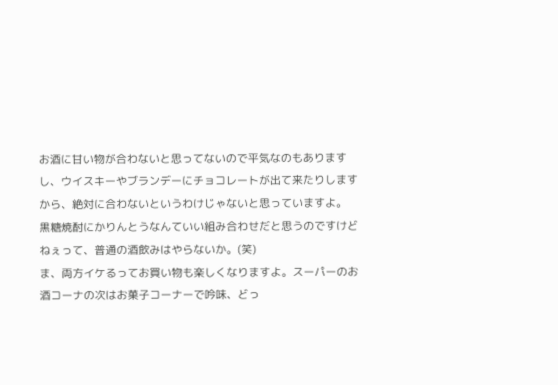お酒に甘い物が合わないと思ってないので平気なのもありますし、ウイスキーやブランデーにチョコレートが出て来たりしますから、絶対に合わないというわけじゃないと思っていますよ。
黒糖焼酎にかりんとうなんていい組み合わせだと思うのですけどねぇって、普通の酒飲みはやらないか。(笑)
ま、両方イケるってお買い物も楽しくなりますよ。スーパーのお酒コーナの次はお菓子コーナーで吟味、どっ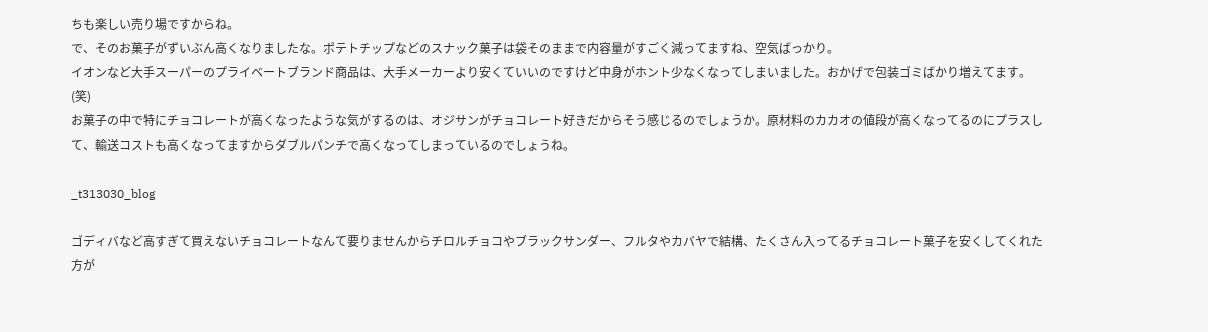ちも楽しい売り場ですからね。
で、そのお菓子がずいぶん高くなりましたな。ポテトチップなどのスナック菓子は袋そのままで内容量がすごく減ってますね、空気ばっかり。
イオンなど大手スーパーのプライベートブランド商品は、大手メーカーより安くていいのですけど中身がホント少なくなってしまいました。おかげで包装ゴミばかり増えてます。(笑)
お菓子の中で特にチョコレートが高くなったような気がするのは、オジサンがチョコレート好きだからそう感じるのでしょうか。原材料のカカオの値段が高くなってるのにプラスして、輸送コストも高くなってますからダブルパンチで高くなってしまっているのでしょうね。

_t313030_blog

ゴディバなど高すぎて買えないチョコレートなんて要りませんからチロルチョコやブラックサンダー、フルタやカバヤで結構、たくさん入ってるチョコレート菓子を安くしてくれた方が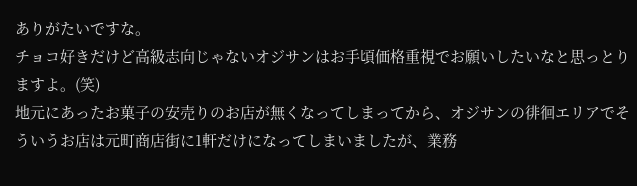ありがたいですな。
チョコ好きだけど高級志向じゃないオジサンはお手頃価格重視でお願いしたいなと思っとりますよ。(笑)
地元にあったお菓子の安売りのお店が無くなってしまってから、オジサンの徘徊エリアでそういうお店は元町商店街に1軒だけになってしまいましたが、業務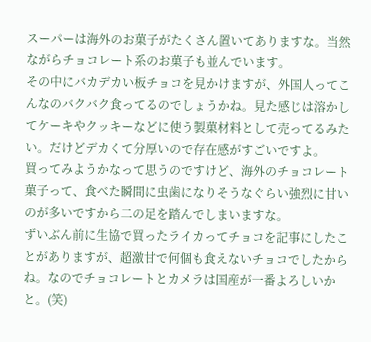スーパーは海外のお菓子がたくさん置いてありますな。当然ながらチョコレート系のお菓子も並んでいます。
その中にバカデカい板チョコを見かけますが、外国人ってこんなのバクバク食ってるのでしょうかね。見た感じは溶かしてケーキやクッキーなどに使う製菓材料として売ってるみたい。だけどデカくて分厚いので存在感がすごいですよ。
買ってみようかなって思うのですけど、海外のチョコレート菓子って、食べた瞬間に虫歯になりそうなぐらい強烈に甘いのが多いですから二の足を踏んでしまいますな。
ずいぶん前に生協で買ったライカってチョコを記事にしたことがありますが、超激甘で何個も食えないチョコでしたからね。なのでチョコレートとカメラは国産が一番よろしいかと。(笑)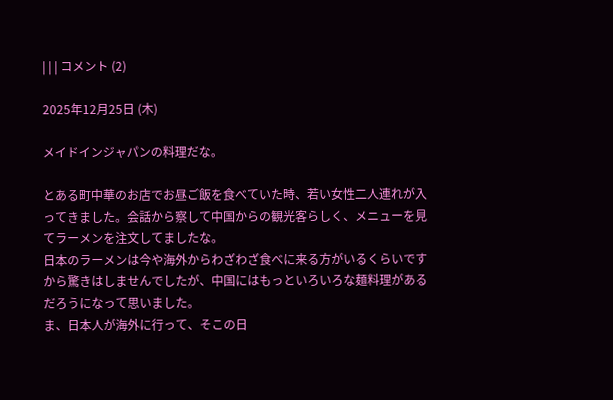| | | コメント (2)

2025年12月25日 (木)

メイドインジャパンの料理だな。

とある町中華のお店でお昼ご飯を食べていた時、若い女性二人連れが入ってきました。会話から察して中国からの観光客らしく、メニューを見てラーメンを注文してましたな。
日本のラーメンは今や海外からわざわざ食べに来る方がいるくらいですから驚きはしませんでしたが、中国にはもっといろいろな麺料理があるだろうになって思いました。
ま、日本人が海外に行って、そこの日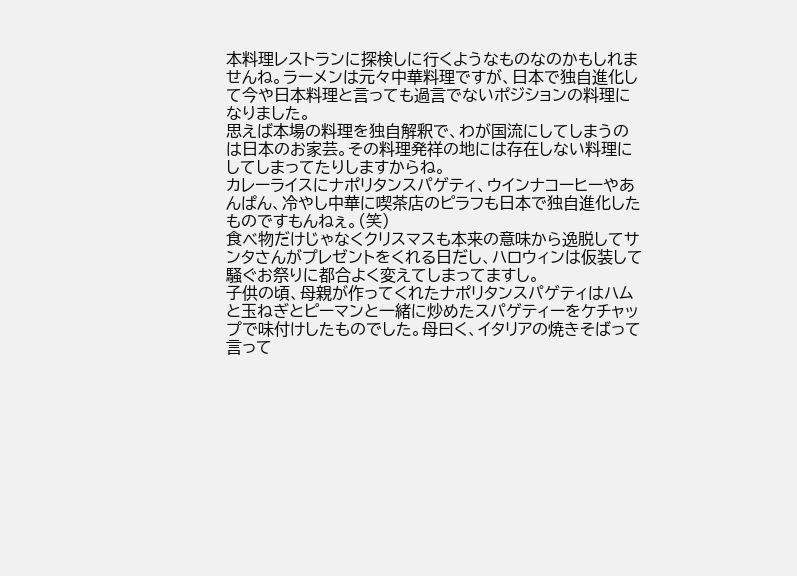本料理レストランに探検しに行くようなものなのかもしれませんね。ラーメンは元々中華料理ですが、日本で独自進化して今や日本料理と言っても過言でないポジションの料理になりました。
思えば本場の料理を独自解釈で、わが国流にしてしまうのは日本のお家芸。その料理発祥の地には存在しない料理にしてしまってたりしますからね。
カレーライスにナポリタンスパゲティ、ウインナコーヒーやあんぱん、冷やし中華に喫茶店のピラフも日本で独自進化したものですもんねぇ。(笑)
食べ物だけじゃなくクリスマスも本来の意味から逸脱してサンタさんがプレゼントをくれる日だし、ハロウィンは仮装して騒ぐお祭りに都合よく変えてしまってますし。
子供の頃、母親が作ってくれたナポリタンスパゲティはハムと玉ねぎとピーマンと一緒に炒めたスパゲティーをケチャップで味付けしたものでした。母曰く、イタリアの焼きそばって言って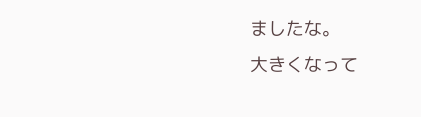ましたな。
大きくなって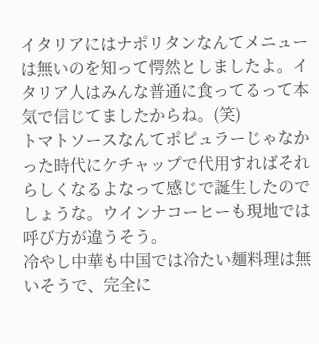イタリアにはナポリタンなんてメニューは無いのを知って愕然としましたよ。イタリア人はみんな普通に食ってるって本気で信じてましたからね。(笑)
トマトソースなんてポピュラーじゃなかった時代にケチャップで代用すればそれらしくなるよなって感じで誕生したのでしょうな。ウインナコーヒーも現地では呼び方が違うそう。
冷やし中華も中国では冷たい麺料理は無いそうで、完全に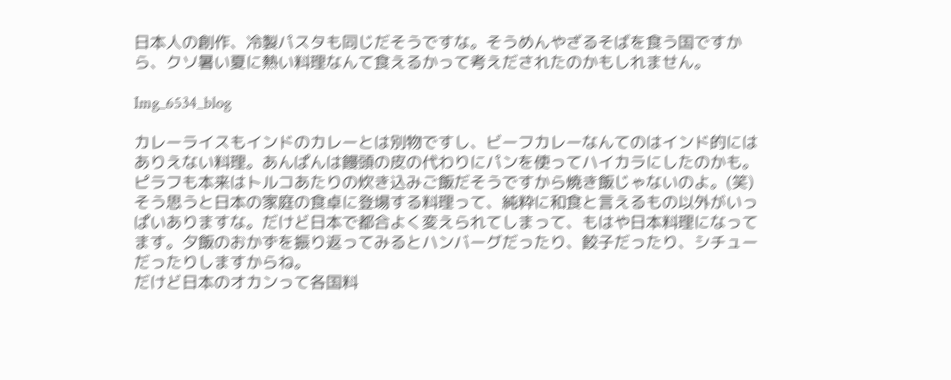日本人の創作、冷製パスタも同じだそうですな。そうめんやざるそばを食う国ですから、クソ暑い夏に熱い料理なんて食えるかって考えだされたのかもしれません。

Img_6534_blog

カレーライスもインドのカレーとは別物ですし、ビーフカレーなんてのはインド的にはありえない料理。あんぱんは饅頭の皮の代わりにパンを使ってハイカラにしたのかも。ピラフも本来はトルコあたりの炊き込みご飯だそうですから焼き飯じゃないのよ。(笑)
そう思うと日本の家庭の食卓に登場する料理って、純粋に和食と言えるもの以外がいっぱいありますな。だけど日本で都合よく変えられてしまって、もはや日本料理になってます。夕飯のおかずを振り返ってみるとハンバーグだったり、餃子だったり、シチューだったりしますからね。
だけど日本のオカンって各国料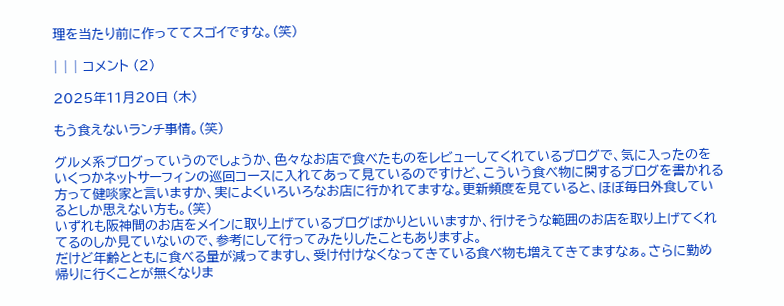理を当たり前に作っててスゴイですな。(笑)

| | | コメント (2)

2025年11月20日 (木)

もう食えないランチ事情。(笑)

グルメ系ブログっていうのでしょうか、色々なお店で食べたものをレビューしてくれているブログで、気に入ったのをいくつかネットサーフィンの巡回コースに入れてあって見ているのですけど、こういう食べ物に関するブログを書かれる方って健啖家と言いますか、実によくいろいろなお店に行かれてますな。更新頻度を見ていると、ほぼ毎日外食しているとしか思えない方も。(笑)
いずれも阪神間のお店をメインに取り上げているブログばかりといいますか、行けそうな範囲のお店を取り上げてくれてるのしか見ていないので、参考にして行ってみたりしたこともありますよ。
だけど年齢とともに食べる量が減ってますし、受け付けなくなってきている食べ物も増えてきてますなぁ。さらに勤め帰りに行くことが無くなりま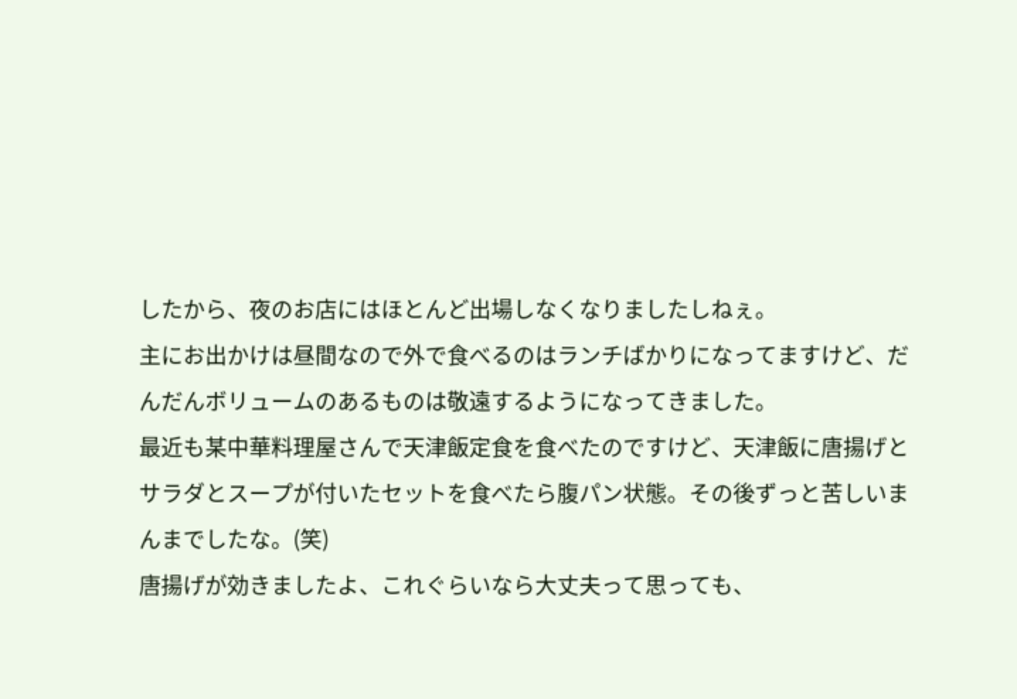したから、夜のお店にはほとんど出場しなくなりましたしねぇ。
主にお出かけは昼間なので外で食べるのはランチばかりになってますけど、だんだんボリュームのあるものは敬遠するようになってきました。
最近も某中華料理屋さんで天津飯定食を食べたのですけど、天津飯に唐揚げとサラダとスープが付いたセットを食べたら腹パン状態。その後ずっと苦しいまんまでしたな。(笑)
唐揚げが効きましたよ、これぐらいなら大丈夫って思っても、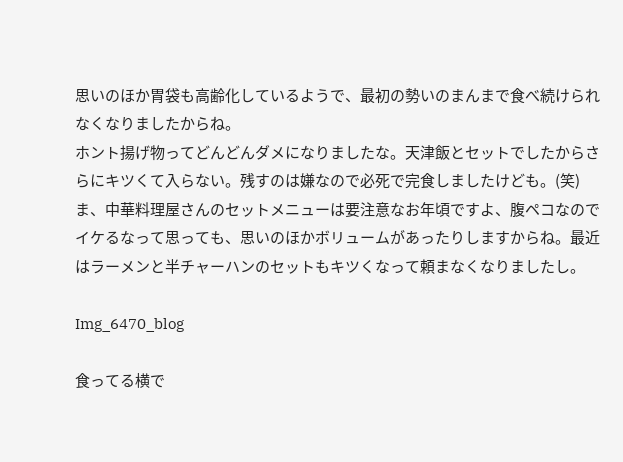思いのほか胃袋も高齢化しているようで、最初の勢いのまんまで食べ続けられなくなりましたからね。
ホント揚げ物ってどんどんダメになりましたな。天津飯とセットでしたからさらにキツくて入らない。残すのは嫌なので必死で完食しましたけども。(笑)
ま、中華料理屋さんのセットメニューは要注意なお年頃ですよ、腹ペコなのでイケるなって思っても、思いのほかボリュームがあったりしますからね。最近はラーメンと半チャーハンのセットもキツくなって頼まなくなりましたし。

Img_6470_blog

食ってる横で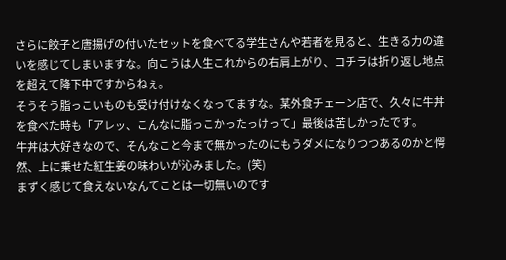さらに餃子と唐揚げの付いたセットを食べてる学生さんや若者を見ると、生きる力の違いを感じてしまいますな。向こうは人生これからの右肩上がり、コチラは折り返し地点を超えて降下中ですからねぇ。
そうそう脂っこいものも受け付けなくなってますな。某外食チェーン店で、久々に牛丼を食べた時も「アレッ、こんなに脂っこかったっけって」最後は苦しかったです。
牛丼は大好きなので、そんなこと今まで無かったのにもうダメになりつつあるのかと愕然、上に乗せた紅生姜の味わいが沁みました。(笑)
まずく感じて食えないなんてことは一切無いのです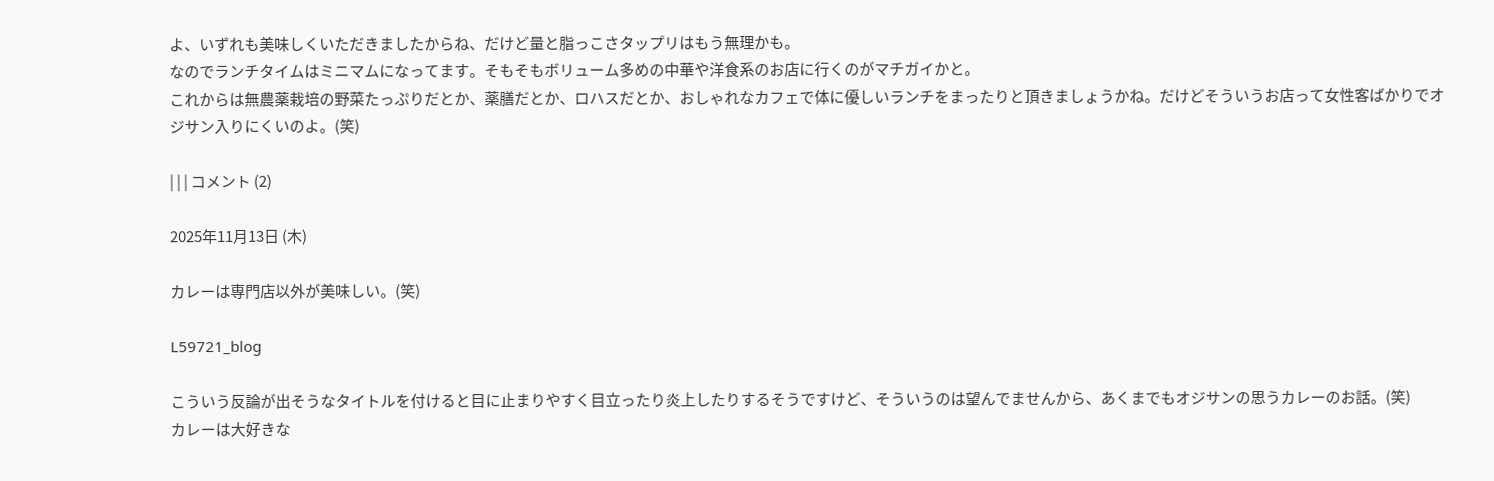よ、いずれも美味しくいただきましたからね、だけど量と脂っこさタップリはもう無理かも。
なのでランチタイムはミニマムになってます。そもそもボリューム多めの中華や洋食系のお店に行くのがマチガイかと。
これからは無農薬栽培の野菜たっぷりだとか、薬膳だとか、ロハスだとか、おしゃれなカフェで体に優しいランチをまったりと頂きましょうかね。だけどそういうお店って女性客ばかりでオジサン入りにくいのよ。(笑)

| | | コメント (2)

2025年11月13日 (木)

カレーは専門店以外が美味しい。(笑)

L59721_blog

こういう反論が出そうなタイトルを付けると目に止まりやすく目立ったり炎上したりするそうですけど、そういうのは望んでませんから、あくまでもオジサンの思うカレーのお話。(笑)
カレーは大好きな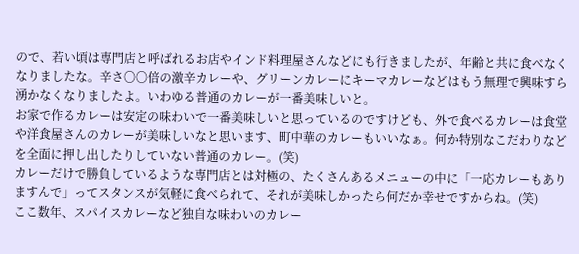ので、若い頃は専門店と呼ばれるお店やインド料理屋さんなどにも行きましたが、年齢と共に食べなくなりましたな。辛さ〇〇倍の激辛カレーや、グリーンカレーにキーマカレーなどはもう無理で興味すら湧かなくなりましたよ。いわゆる普通のカレーが一番美味しいと。
お家で作るカレーは安定の味わいで一番美味しいと思っているのですけども、外で食べるカレーは食堂や洋食屋さんのカレーが美味しいなと思います、町中華のカレーもいいなぁ。何か特別なこだわりなどを全面に押し出したりしていない普通のカレー。(笑)
カレーだけで勝負しているような専門店とは対極の、たくさんあるメニューの中に「一応カレーもありますんで」ってスタンスが気軽に食べられて、それが美味しかったら何だか幸せですからね。(笑)
ここ数年、スパイスカレーなど独自な味わいのカレー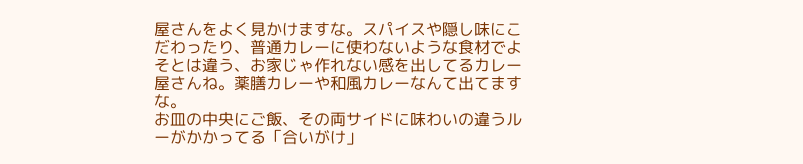屋さんをよく見かけますな。スパイスや隠し味にこだわったり、普通カレーに使わないような食材でよそとは違う、お家じゃ作れない感を出してるカレー屋さんね。薬膳カレーや和風カレーなんて出てますな。
お皿の中央にご飯、その両サイドに味わいの違うルーがかかってる「合いがけ」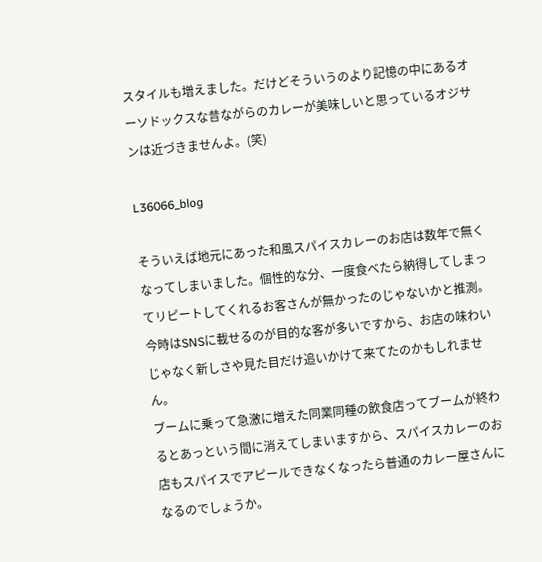スタイルも増えました。だけどそういうのより記憶の中にあるオーソドックスな昔ながらのカレーが美味しいと思っているオジサンは近づきませんよ。(笑)

L36066_blog

そういえば地元にあった和風スパイスカレーのお店は数年で無くなってしまいました。個性的な分、一度食べたら納得してしまってリピートしてくれるお客さんが無かったのじゃないかと推測。
今時はSNSに載せるのが目的な客が多いですから、お店の味わいじゃなく新しさや見た目だけ追いかけて来てたのかもしれません。
ブームに乗って急激に増えた同業同種の飲食店ってブームが終わるとあっという間に消えてしまいますから、スパイスカレーのお店もスパイスでアピールできなくなったら普通のカレー屋さんになるのでしょうか。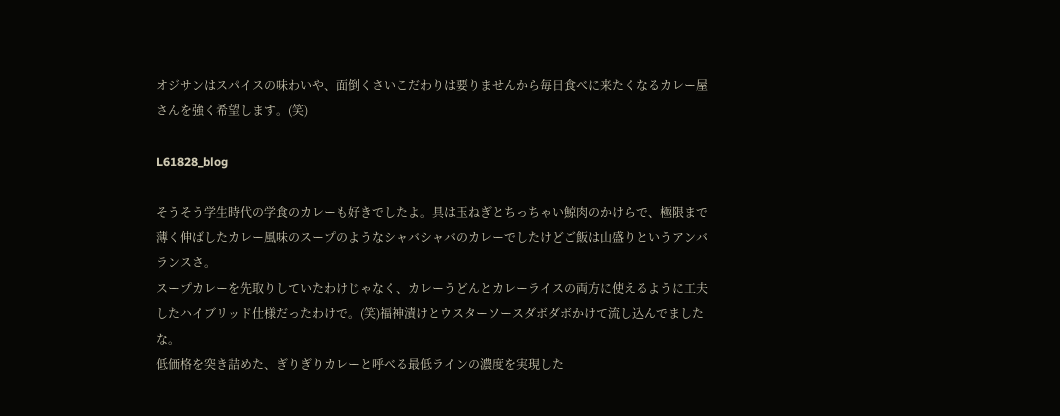オジサンはスパイスの味わいや、面倒くさいこだわりは要りませんから毎日食べに来たくなるカレー屋さんを強く希望します。(笑)

L61828_blog

そうそう学生時代の学食のカレーも好きでしたよ。具は玉ねぎとちっちゃい鯨肉のかけらで、極限まで薄く伸ばしたカレー風味のスープのようなシャバシャバのカレーでしたけどご飯は山盛りというアンバランスさ。
スープカレーを先取りしていたわけじゃなく、カレーうどんとカレーライスの両方に使えるように工夫したハイブリッド仕様だったわけで。(笑)福神漬けとウスターソースダボダボかけて流し込んでましたな。
低価格を突き詰めた、ぎりぎりカレーと呼べる最低ラインの濃度を実現した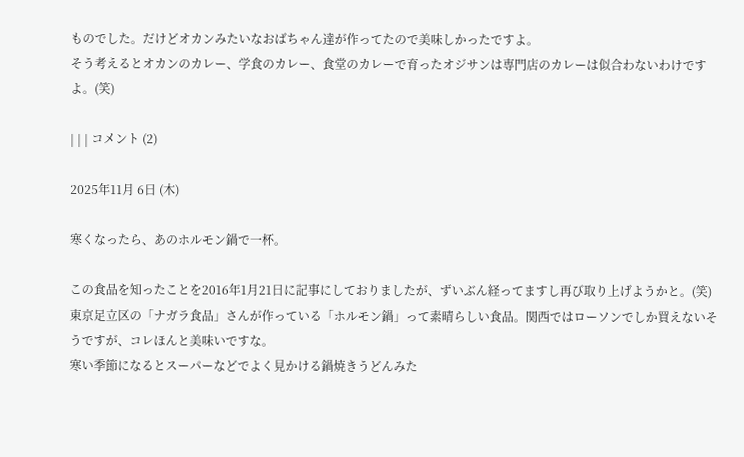ものでした。だけどオカンみたいなおばちゃん達が作ってたので美味しかったですよ。
そう考えるとオカンのカレー、学食のカレー、食堂のカレーで育ったオジサンは専門店のカレーは似合わないわけですよ。(笑)

| | | コメント (2)

2025年11月 6日 (木)

寒くなったら、あのホルモン鍋で一杯。

この食品を知ったことを2016年1月21日に記事にしておりましたが、ずいぶん経ってますし再び取り上げようかと。(笑)
東京足立区の「ナガラ食品」さんが作っている「ホルモン鍋」って素晴らしい食品。関西ではローソンでしか買えないそうですが、コレほんと美味いですな。
寒い季節になるとスーパーなどでよく見かける鍋焼きうどんみた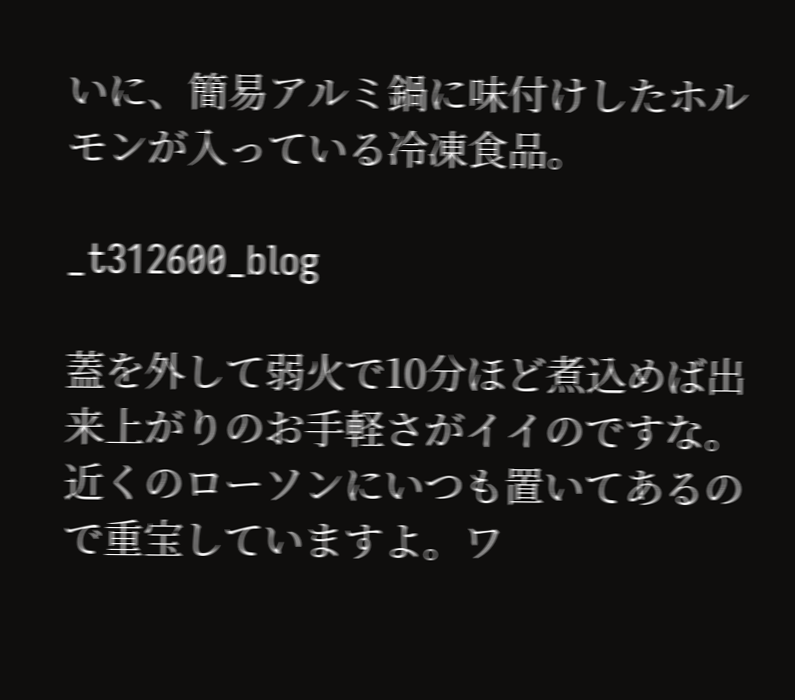いに、簡易アルミ鍋に味付けしたホルモンが入っている冷凍食品。

_t312600_blog

蓋を外して弱火で10分ほど煮込めば出来上がりのお手軽さがイイのですな。近くのローソンにいつも置いてあるので重宝していますよ。ワ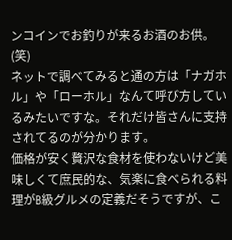ンコインでお釣りが来るお酒のお供。(笑)
ネットで調べてみると通の方は「ナガホル」や「ローホル」なんて呼び方しているみたいですな。それだけ皆さんに支持されてるのが分かります。
価格が安く贅沢な食材を使わないけど美味しくて庶民的な、気楽に食べられる料理がB級グルメの定義だそうですが、こ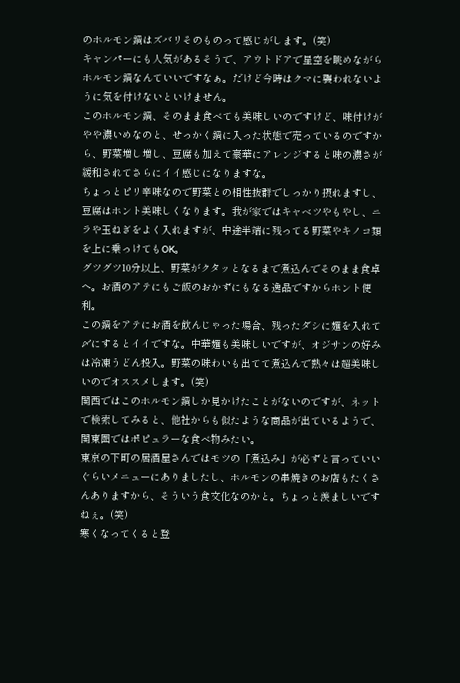のホルモン鍋はズバリそのものって感じがします。(笑)
キャンパーにも人気があるそうで、アウトドアで星空を眺めながらホルモン鍋なんていいですなぁ。だけど今時はクマに襲われないように気を付けないといけません。
このホルモン鍋、そのまま食べても美味しいのですけど、味付けがやや濃いめなのと、せっかく鍋に入った状態で売っているのですから、野菜増し増し、豆腐も加えて豪華にアレンジすると味の濃さが緩和されてさらにイイ感じになりますな。
ちょっとピリ辛味なので野菜との相性抜群でしっかり摂れますし、豆腐はホント美味しくなります。我が家ではキャベツやもやし、ニラや玉ねぎをよく入れますが、中途半端に残ってる野菜やキノコ類を上に乗っけてもOK。
グツグツ10分以上、野菜がクタッとなるまで煮込んでそのまま食卓へ。お酒のアテにもご飯のおかずにもなる逸品ですからホント便利。
この鍋をアテにお酒を飲んじゃった場合、残ったダシに麺を入れて〆にするとイイですな。中華麺も美味しいですが、オジサンの好みは冷凍うどん投入。野菜の味わいも出てて煮込んで熱々は超美味しいのでオススメします。(笑)
関西ではこのホルモン鍋しか見かけたことがないのですが、ネットで検索してみると、他社からも似たような商品が出ているようで、関東圏ではポピュラーな食べ物みたい。
東京の下町の居酒屋さんではモツの「煮込み」が必ずと言っていいぐらいメニューにありましたし、ホルモンの串焼きのお店もたくさんありますから、そういう食文化なのかと。ちょっと羨ましいですねぇ。(笑)
寒くなってくると登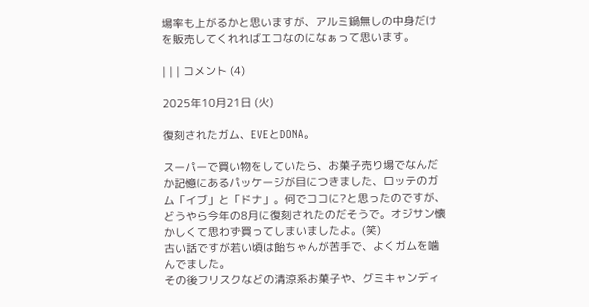場率も上がるかと思いますが、アルミ鍋無しの中身だけを販売してくれればエコなのになぁって思います。

| | | コメント (4)

2025年10月21日 (火)

復刻されたガム、EVEとDONA。

スーパーで買い物をしていたら、お菓子売り場でなんだか記憶にあるパッケージが目につきました、ロッテのガム「イブ」と「ドナ」。何でココに?と思ったのですが、どうやら今年の8月に復刻されたのだそうで。オジサン懐かしくて思わず買ってしまいましたよ。(笑)
古い話ですが若い頃は飴ちゃんが苦手で、よくガムを噛んでました。
その後フリスクなどの清涼系お菓子や、グミキャンディ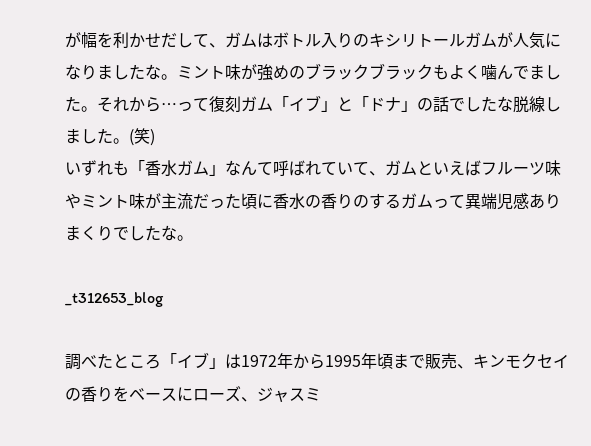が幅を利かせだして、ガムはボトル入りのキシリトールガムが人気になりましたな。ミント味が強めのブラックブラックもよく噛んでました。それから…って復刻ガム「イブ」と「ドナ」の話でしたな脱線しました。(笑)
いずれも「香水ガム」なんて呼ばれていて、ガムといえばフルーツ味やミント味が主流だった頃に香水の香りのするガムって異端児感ありまくりでしたな。

_t312653_blog

調べたところ「イブ」は1972年から1995年頃まで販売、キンモクセイの香りをベースにローズ、ジャスミ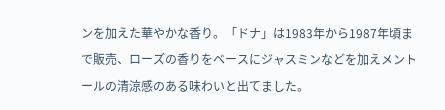ンを加えた華やかな香り。「ドナ」は1983年から1987年頃まで販売、ローズの香りをベースにジャスミンなどを加えメントールの清涼感のある味わいと出てました。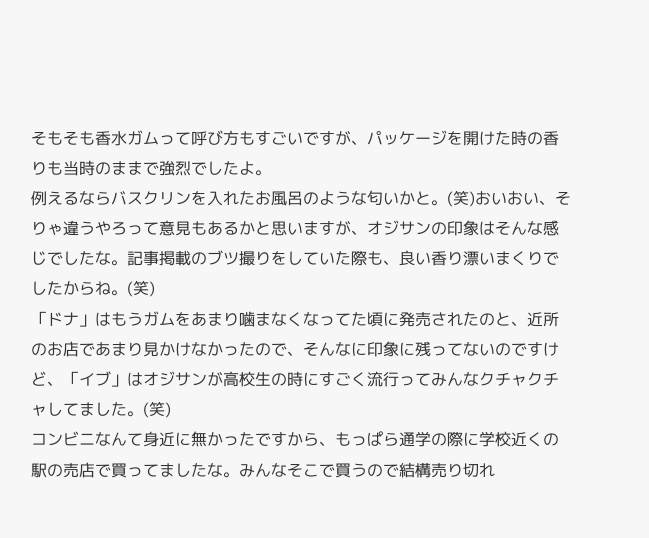そもそも香水ガムって呼び方もすごいですが、パッケージを開けた時の香りも当時のままで強烈でしたよ。
例えるならバスクリンを入れたお風呂のような匂いかと。(笑)おいおい、そりゃ違うやろって意見もあるかと思いますが、オジサンの印象はそんな感じでしたな。記事掲載のブツ撮りをしていた際も、良い香り漂いまくりでしたからね。(笑)
「ドナ」はもうガムをあまり噛まなくなってた頃に発売されたのと、近所のお店であまり見かけなかったので、そんなに印象に残ってないのですけど、「イブ」はオジサンが高校生の時にすごく流行ってみんなクチャクチャしてました。(笑)
コンビニなんて身近に無かったですから、もっぱら通学の際に学校近くの駅の売店で買ってましたな。みんなそこで買うので結構売り切れ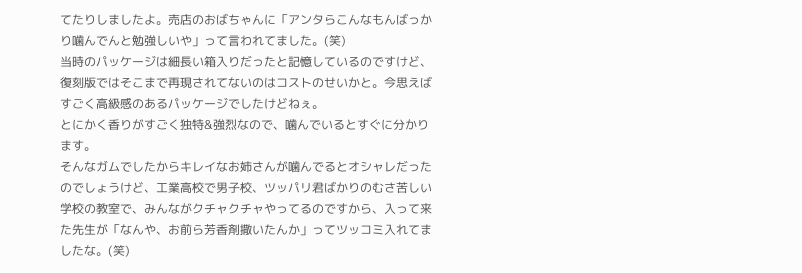てたりしましたよ。売店のおばちゃんに「アンタらこんなもんばっかり噛んでんと勉強しいや」って言われてました。(笑)
当時のパッケージは細長い箱入りだったと記憶しているのですけど、復刻版ではそこまで再現されてないのはコストのせいかと。今思えばすごく高級感のあるパッケージでしたけどねぇ。
とにかく香りがすごく独特&強烈なので、噛んでいるとすぐに分かります。
そんなガムでしたからキレイなお姉さんが噛んでるとオシャレだったのでしょうけど、工業高校で男子校、ツッパリ君ばかりのむさ苦しい学校の教室で、みんながクチャクチャやってるのですから、入って来た先生が「なんや、お前ら芳香剤撒いたんか」ってツッコミ入れてましたな。(笑)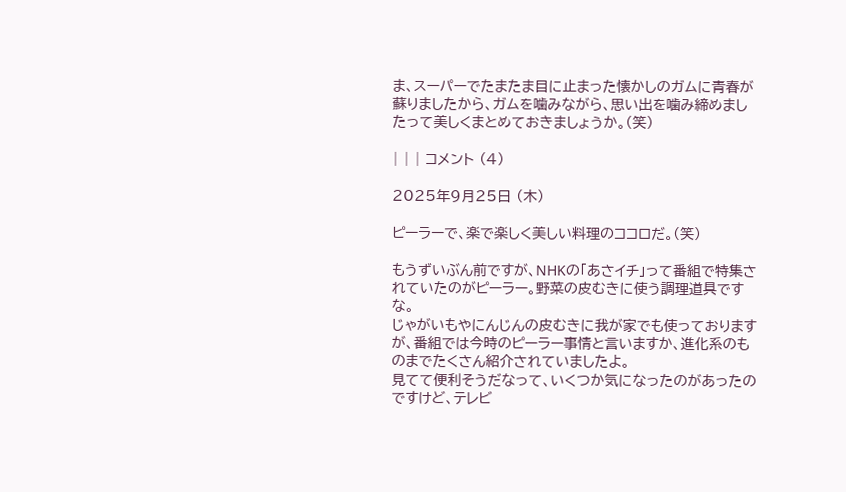ま、スーパーでたまたま目に止まった懐かしのガムに青春が蘇りましたから、ガムを噛みながら、思い出を噛み締めましたって美しくまとめておきましょうか。(笑)

| | | コメント (4)

2025年9月25日 (木)

ピーラーで、楽で楽しく美しい料理のココロだ。(笑)

もうずいぶん前ですが、NHKの「あさイチ」って番組で特集されていたのがピーラー。野菜の皮むきに使う調理道具ですな。
じゃがいもやにんじんの皮むきに我が家でも使っておりますが、番組では今時のピーラー事情と言いますか、進化系のものまでたくさん紹介されていましたよ。
見てて便利そうだなって、いくつか気になったのがあったのですけど、テレビ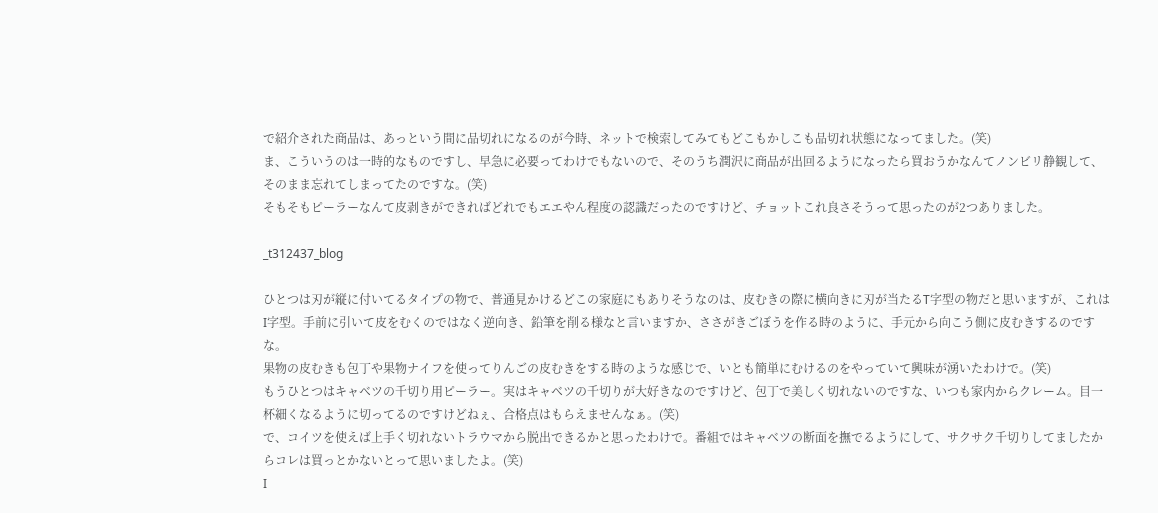で紹介された商品は、あっという間に品切れになるのが今時、ネットで検索してみてもどこもかしこも品切れ状態になってました。(笑)
ま、こういうのは一時的なものですし、早急に必要ってわけでもないので、そのうち潤沢に商品が出回るようになったら買おうかなんてノンビリ静観して、そのまま忘れてしまってたのですな。(笑)
そもそもピーラーなんて皮剥きができればどれでもエエやん程度の認識だったのですけど、チョットこれ良さそうって思ったのが2つありました。

_t312437_blog

ひとつは刃が縦に付いてるタイプの物で、普通見かけるどこの家庭にもありそうなのは、皮むきの際に横向きに刃が当たるT字型の物だと思いますが、これはI字型。手前に引いて皮をむくのではなく逆向き、鉛筆を削る様なと言いますか、ささがきごぼうを作る時のように、手元から向こう側に皮むきするのですな。
果物の皮むきも包丁や果物ナイフを使ってりんごの皮むきをする時のような感じで、いとも簡単にむけるのをやっていて興味が湧いたわけで。(笑)
もうひとつはキャベツの千切り用ピーラー。実はキャベツの千切りが大好きなのですけど、包丁で美しく切れないのですな、いつも家内からクレーム。目一杯細くなるように切ってるのですけどねぇ、合格点はもらえませんなぁ。(笑)
で、コイツを使えば上手く切れないトラウマから脱出できるかと思ったわけで。番組ではキャベツの断面を撫でるようにして、サクサク千切りしてましたからコレは買っとかないとって思いましたよ。(笑)
I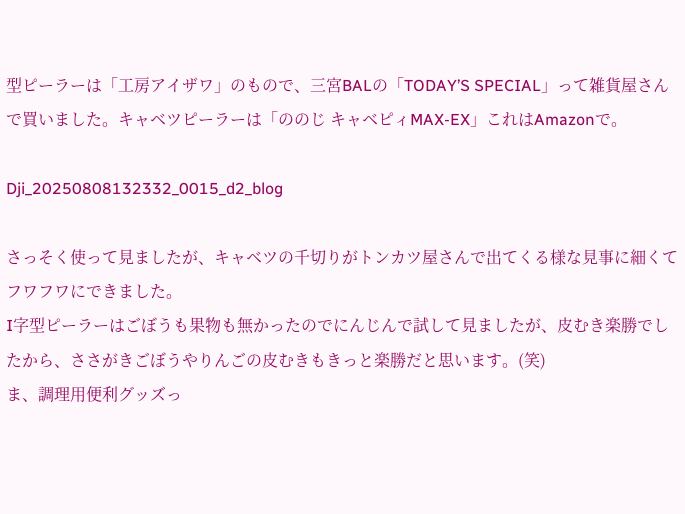型ピーラーは「工房アイザワ」のもので、三宮BALの「TODAY’S SPECIAL」って雑貨屋さんで買いました。キャベツピーラーは「ののじ キャベピィMAX-EX」これはAmazonで。

Dji_20250808132332_0015_d2_blog

さっそく使って見ましたが、キャベツの千切りがトンカツ屋さんで出てくる様な見事に細くてフワフワにできました。
I字型ピーラーはごぼうも果物も無かったのでにんじんで試して見ましたが、皮むき楽勝でしたから、ささがきごぼうやりんごの皮むきもきっと楽勝だと思います。(笑)
ま、調理用便利グッズっ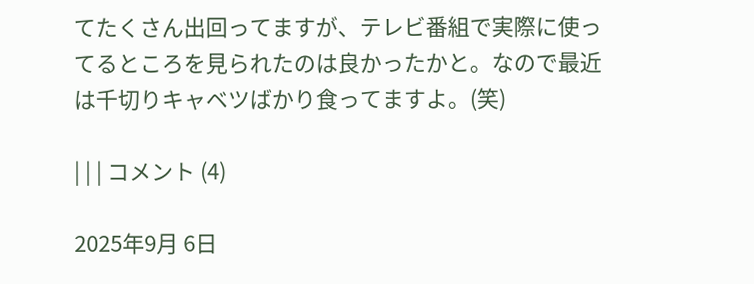てたくさん出回ってますが、テレビ番組で実際に使ってるところを見られたのは良かったかと。なので最近は千切りキャベツばかり食ってますよ。(笑)

| | | コメント (4)

2025年9月 6日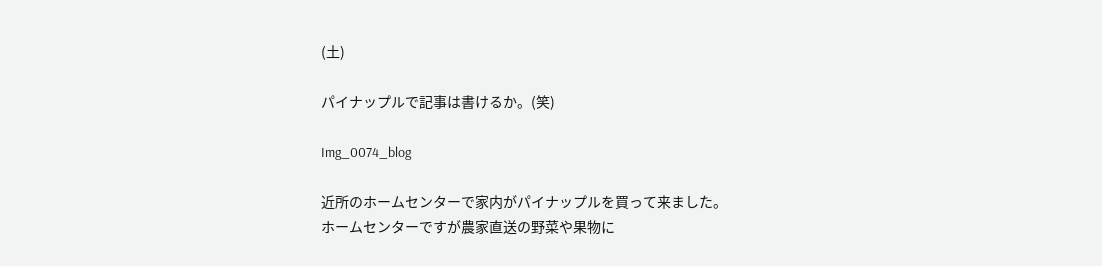(土)

パイナップルで記事は書けるか。(笑)

Img_0074_blog

近所のホームセンターで家内がパイナップルを買って来ました。
ホームセンターですが農家直送の野菜や果物に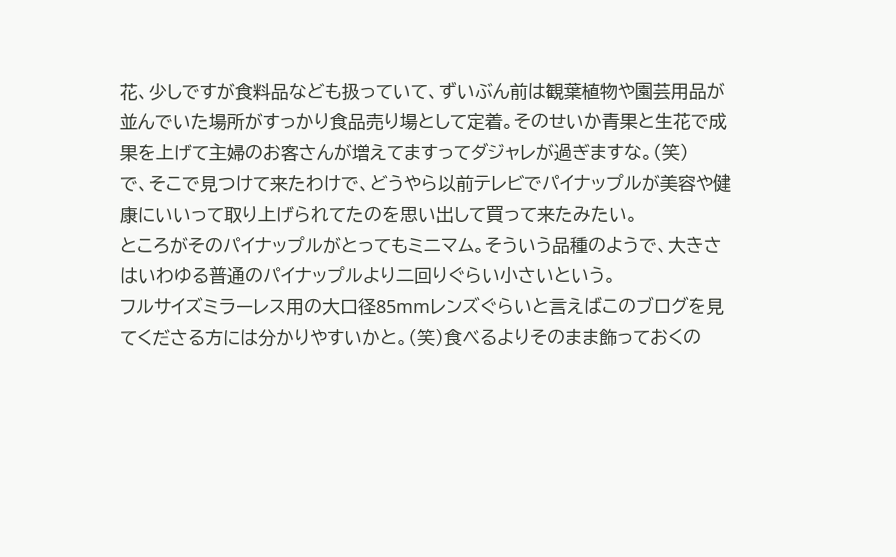花、少しですが食料品なども扱っていて、ずいぶん前は観葉植物や園芸用品が並んでいた場所がすっかり食品売り場として定着。そのせいか青果と生花で成果を上げて主婦のお客さんが増えてますってダジャレが過ぎますな。(笑)
で、そこで見つけて来たわけで、どうやら以前テレビでパイナップルが美容や健康にいいって取り上げられてたのを思い出して買って来たみたい。
ところがそのパイナップルがとってもミニマム。そういう品種のようで、大きさはいわゆる普通のパイナップルより二回りぐらい小さいという。
フルサイズミラーレス用の大口径85mmレンズぐらいと言えばこのブログを見てくださる方には分かりやすいかと。(笑)食べるよりそのまま飾っておくの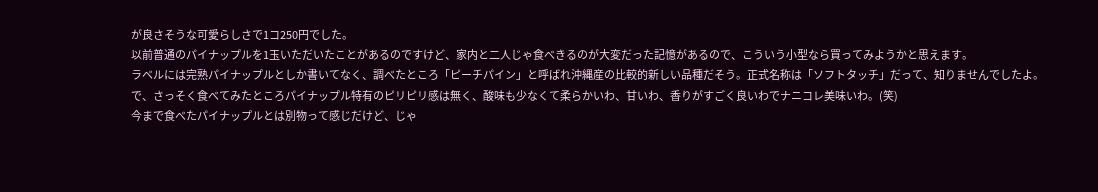が良さそうな可愛らしさで1コ250円でした。
以前普通のパイナップルを1玉いただいたことがあるのですけど、家内と二人じゃ食べきるのが大変だった記憶があるので、こういう小型なら買ってみようかと思えます。
ラベルには完熟パイナップルとしか書いてなく、調べたところ「ピーチパイン」と呼ばれ沖縄産の比較的新しい品種だそう。正式名称は「ソフトタッチ」だって、知りませんでしたよ。
で、さっそく食べてみたところパイナップル特有のピリピリ感は無く、酸味も少なくて柔らかいわ、甘いわ、香りがすごく良いわでナニコレ美味いわ。(笑)
今まで食べたパイナップルとは別物って感じだけど、じゃ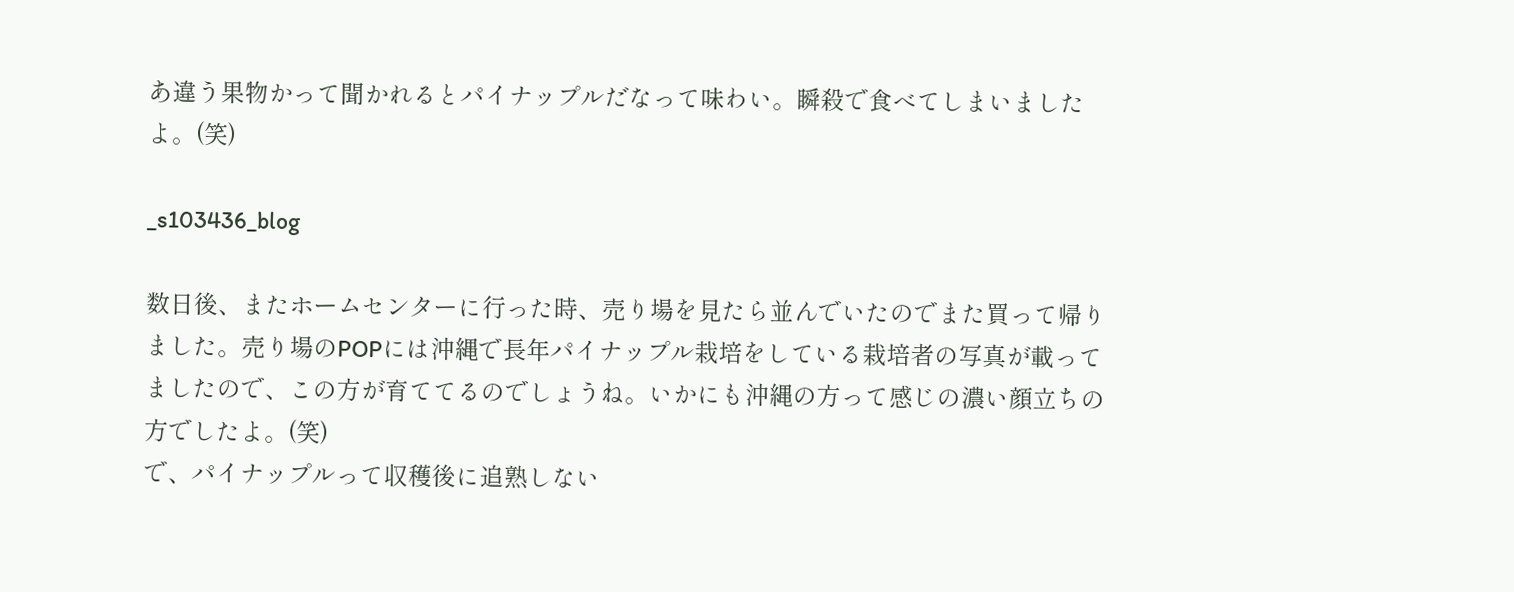あ違う果物かって聞かれるとパイナップルだなって味わい。瞬殺で食べてしまいましたよ。(笑)

_s103436_blog

数日後、またホームセンターに行った時、売り場を見たら並んでいたのでまた買って帰りました。売り場のPOPには沖縄で長年パイナップル栽培をしている栽培者の写真が載ってましたので、この方が育ててるのでしょうね。いかにも沖縄の方って感じの濃い顔立ちの方でしたよ。(笑)
で、パイナップルって収穫後に追熟しない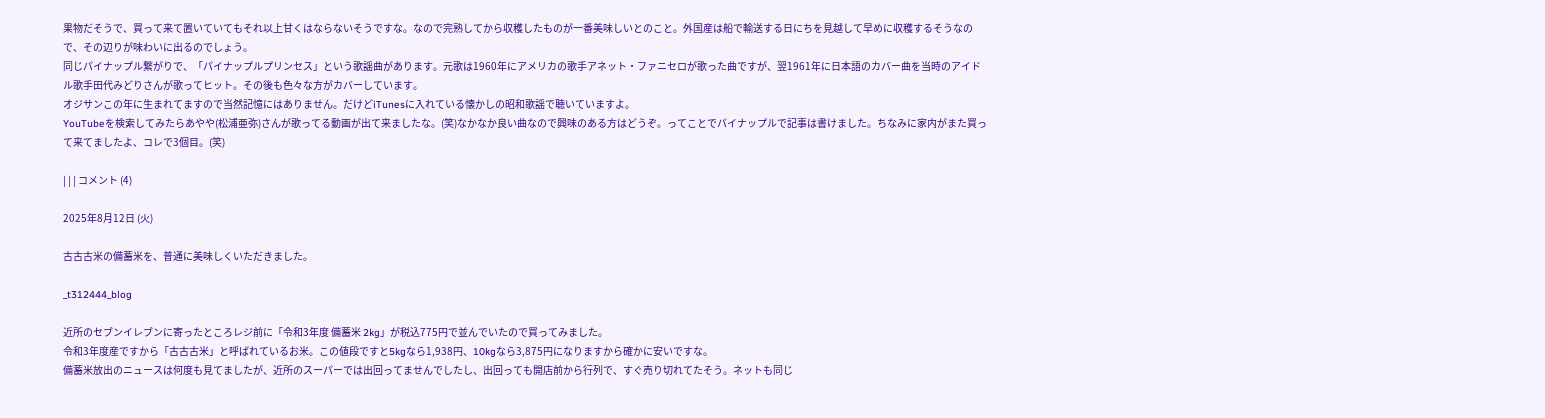果物だそうで、買って来て置いていてもそれ以上甘くはならないそうですな。なので完熟してから収穫したものが一番美味しいとのこと。外国産は船で輸送する日にちを見越して早めに収穫するそうなので、その辺りが味わいに出るのでしょう。
同じパイナップル繋がりで、「パイナップルプリンセス」という歌謡曲があります。元歌は1960年にアメリカの歌手アネット・ファニセロが歌った曲ですが、翌1961年に日本語のカバー曲を当時のアイドル歌手田代みどりさんが歌ってヒット。その後も色々な方がカバーしています。
オジサンこの年に生まれてますので当然記憶にはありません。だけどiTunesに入れている懐かしの昭和歌謡で聴いていますよ。
YouTubeを検索してみたらあやや(松浦亜弥)さんが歌ってる動画が出て来ましたな。(笑)なかなか良い曲なので興味のある方はどうぞ。ってことでパイナップルで記事は書けました。ちなみに家内がまた買って来てましたよ、コレで3個目。(笑)

| | | コメント (4)

2025年8月12日 (火)

古古古米の備蓄米を、普通に美味しくいただきました。

_t312444_blog

近所のセブンイレブンに寄ったところレジ前に「令和3年度 備蓄米 2kg」が税込775円で並んでいたので買ってみました。
令和3年度産ですから「古古古米」と呼ばれているお米。この値段ですと5kgなら1,938円、10kgなら3,875円になりますから確かに安いですな。
備蓄米放出のニュースは何度も見てましたが、近所のスーパーでは出回ってませんでしたし、出回っても開店前から行列で、すぐ売り切れてたそう。ネットも同じ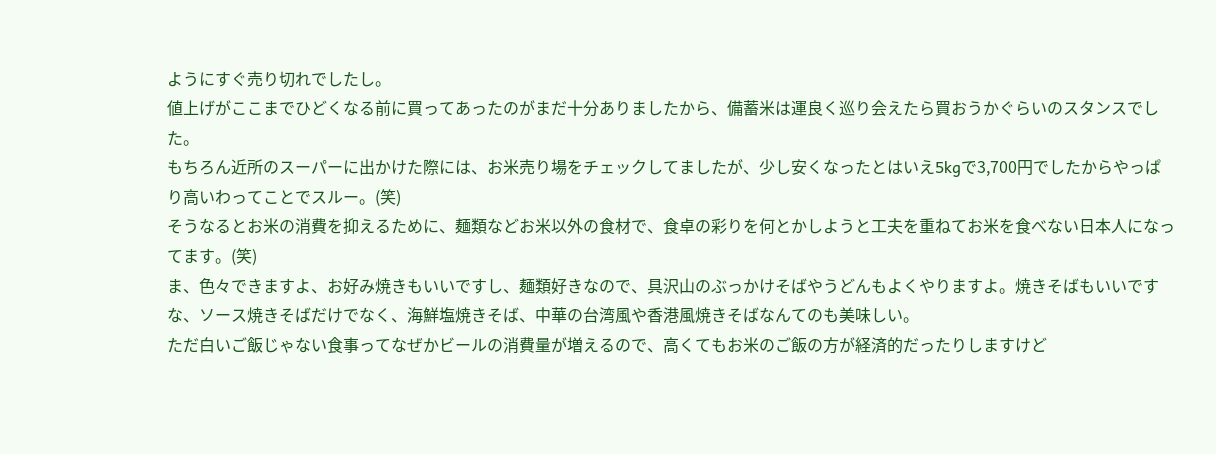ようにすぐ売り切れでしたし。
値上げがここまでひどくなる前に買ってあったのがまだ十分ありましたから、備蓄米は運良く巡り会えたら買おうかぐらいのスタンスでした。
もちろん近所のスーパーに出かけた際には、お米売り場をチェックしてましたが、少し安くなったとはいえ5kgで3,700円でしたからやっぱり高いわってことでスルー。(笑)
そうなるとお米の消費を抑えるために、麺類などお米以外の食材で、食卓の彩りを何とかしようと工夫を重ねてお米を食べない日本人になってます。(笑)
ま、色々できますよ、お好み焼きもいいですし、麺類好きなので、具沢山のぶっかけそばやうどんもよくやりますよ。焼きそばもいいですな、ソース焼きそばだけでなく、海鮮塩焼きそば、中華の台湾風や香港風焼きそばなんてのも美味しい。
ただ白いご飯じゃない食事ってなぜかビールの消費量が増えるので、高くてもお米のご飯の方が経済的だったりしますけど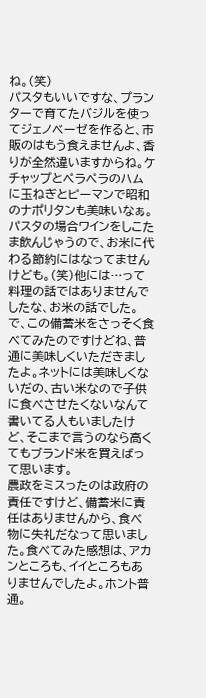ね。(笑)
パスタもいいですな、プランターで育てたバジルを使ってジェノベーゼを作ると、市販のはもう食えませんよ、香りが全然違いますからね。ケチャップとペラペラのハムに玉ねぎとピーマンで昭和のナポリタンも美味いなぁ。
パスタの場合ワインをしこたま飲んじゃうので、お米に代わる節約にはなってませんけども。(笑)他には…って料理の話ではありませんでしたな、お米の話でした。
で、この備蓄米をさっそく食べてみたのですけどね、普通に美味しくいただきましたよ。ネットには美味しくないだの、古い米なので子供に食べさせたくないなんて書いてる人もいましたけど、そこまで言うのなら高くてもブランド米を買えばって思います。
農政をミスったのは政府の責任ですけど、備蓄米に責任はありませんから、食べ物に失礼だなって思いました。食べてみた感想は、アカンところも、イイところもありませんでしたよ。ホント普通。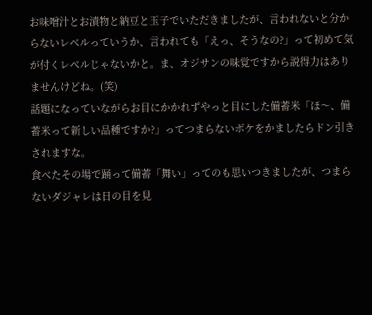お味噌汁とお漬物と納豆と玉子でいただきましたが、言われないと分からないレベルっていうか、言われても「えっ、そうなの?」って初めて気が付くレベルじゃないかと。ま、オジサンの味覚ですから説得力はありませんけどね。(笑)
話題になっていながらお目にかかれずやっと目にした備蓄米「ほ〜、備蓄米って新しい品種ですか?」ってつまらないボケをかましたらドン引きされますな。
食べたその場で踊って備蓄「舞い」ってのも思いつきましたが、つまらないダジャレは日の目を見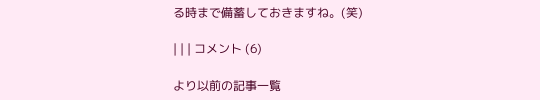る時まで備蓄しておきますね。(笑)

| | | コメント (6)

より以前の記事一覧